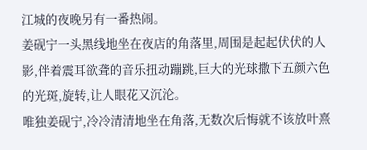江城的夜晚另有一番热闹。
姜砚宁一头黑线地坐在夜店的角落里,周围是起起伏伏的人影,伴着震耳欲聋的音乐扭动蹦跳,巨大的光球撒下五颜六色的光斑,旋转,让人眼花又沉沦。
唯独姜砚宁,冷冷清清地坐在角落,无数次后悔就不该放叶熹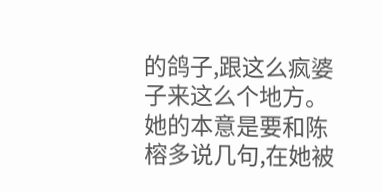的鸽子,跟这么疯婆子来这么个地方。
她的本意是要和陈榕多说几句,在她被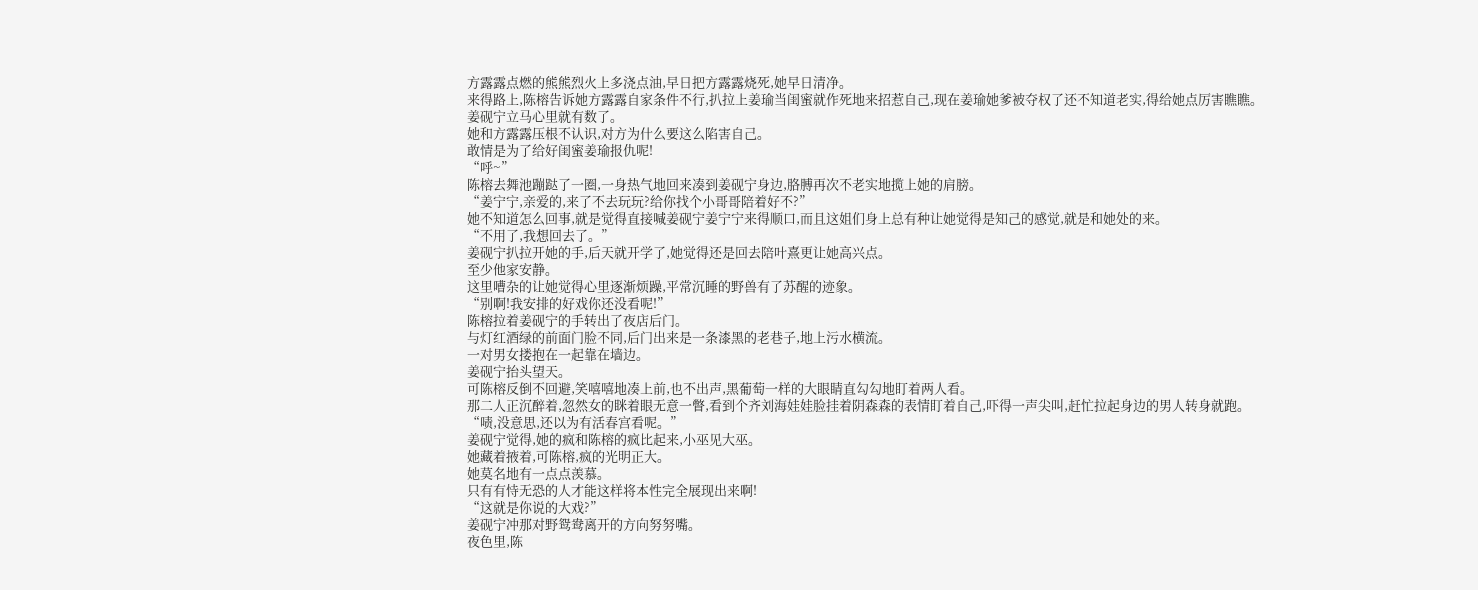方露露点燃的熊熊烈火上多浇点油,早日把方露露烧死,她早日清净。
来得路上,陈榕告诉她方露露自家条件不行,扒拉上姜瑜当闺蜜就作死地来招惹自己,现在姜瑜她爹被夺权了还不知道老实,得给她点厉害瞧瞧。
姜砚宁立马心里就有数了。
她和方露露压根不认识,对方为什么要这么陷害自己。
敢情是为了给好闺蜜姜瑜报仇呢!
“呼~”
陈榕去舞池蹦跶了一圈,一身热气地回来凑到姜砚宁身边,胳膊再次不老实地揽上她的肩膀。
“姜宁宁,亲爱的,来了不去玩玩?给你找个小哥哥陪着好不?”
她不知道怎么回事,就是觉得直接喊姜砚宁姜宁宁来得顺口,而且这姐们身上总有种让她觉得是知己的感觉,就是和她处的来。
“不用了,我想回去了。”
姜砚宁扒拉开她的手,后天就开学了,她觉得还是回去陪叶熹更让她高兴点。
至少他家安静。
这里嘈杂的让她觉得心里逐渐烦躁,平常沉睡的野兽有了苏醒的迹象。
“别啊!我安排的好戏你还没看呢!”
陈榕拉着姜砚宁的手转出了夜店后门。
与灯红酒绿的前面门脸不同,后门出来是一条漆黑的老巷子,地上污水横流。
一对男女搂抱在一起靠在墙边。
姜砚宁抬头望天。
可陈榕反倒不回避,笑嘻嘻地凑上前,也不出声,黑葡萄一样的大眼睛直勾勾地盯着两人看。
那二人正沉醉着,忽然女的眯着眼无意一瞥,看到个齐刘海娃娃脸挂着阴森森的表情盯着自己,吓得一声尖叫,赶忙拉起身边的男人转身就跑。
“啧,没意思,还以为有活春宫看呢。”
姜砚宁觉得,她的疯和陈榕的疯比起来,小巫见大巫。
她藏着掖着,可陈榕,疯的光明正大。
她莫名地有一点点羡慕。
只有有恃无恐的人才能这样将本性完全展现出来啊!
“这就是你说的大戏?”
姜砚宁冲那对野鸳鸯离开的方向努努嘴。
夜色里,陈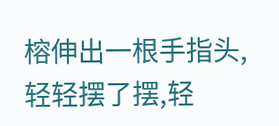榕伸出一根手指头,轻轻摆了摆,轻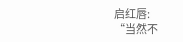启红唇:
“当然不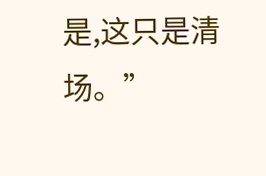是,这只是清场。”